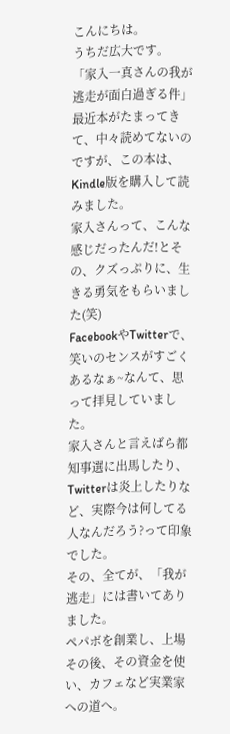こんにちは。
うちだ広大です。
「家入一真さんの我が逃走が面白過ぎる件」
最近本がたまってきて、中々読めてないのですが、この本は、Kindle版を購入して読みました。
家入さんって、こんな感じだったんだ!とその、クズっぷりに、生きる勇気をもらいました(笑)
FacebookやTwitterで、笑いのセンスがすごくあるなぁ~なんて、思って拝見していました。
家入さんと言えばら都知事選に出馬したり、Twitterは炎上したりなど、実際今は何してる人なんだろう?って印象でした。
その、全てが、「我が逃走」には書いてありました。
ペパボを創業し、上場その後、その資金を使い、カフェなど実業家への道へ。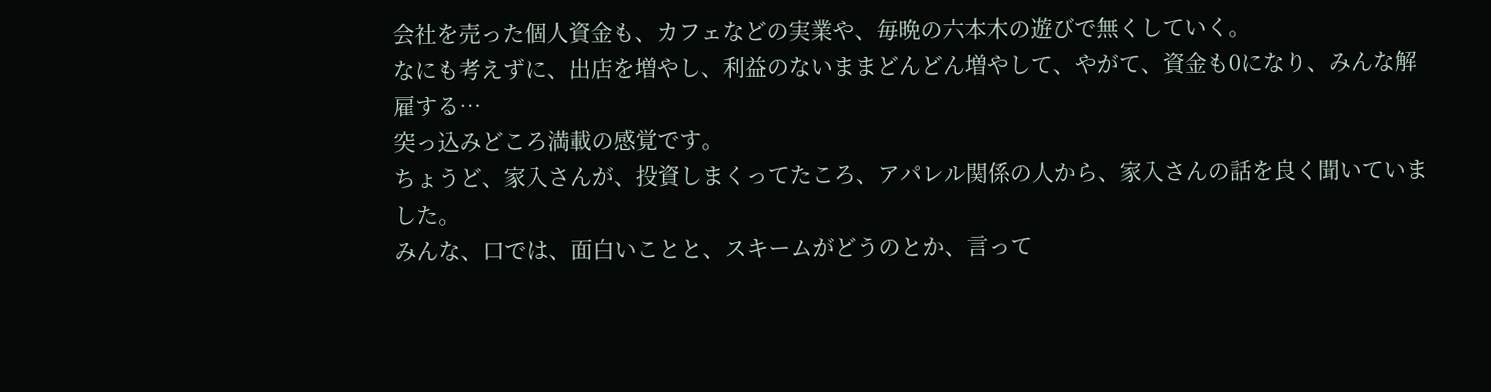会社を売った個人資金も、カフェなどの実業や、毎晩の六本木の遊びで無くしていく。
なにも考えずに、出店を増やし、利益のないままどんどん増やして、やがて、資金も0になり、みんな解雇する…
突っ込みどころ満載の感覚です。
ちょうど、家入さんが、投資しまくってたころ、アパレル関係の人から、家入さんの話を良く聞いていました。
みんな、口では、面白いことと、スキームがどうのとか、言って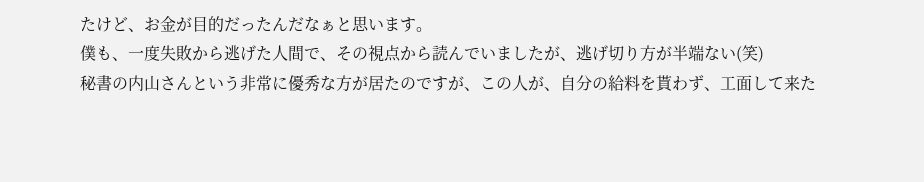たけど、お金が目的だったんだなぁと思います。
僕も、一度失敗から逃げた人間で、その視点から読んでいましたが、逃げ切り方が半端ない(笑)
秘書の内山さんという非常に優秀な方が居たのですが、この人が、自分の給料を貰わず、工面して来た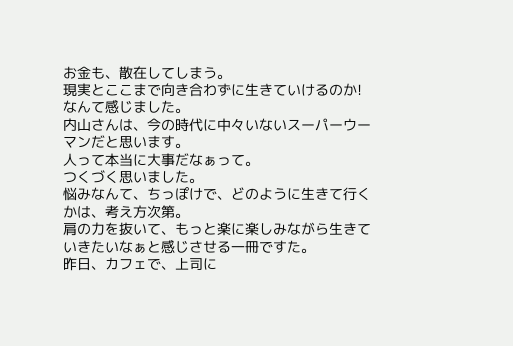お金も、散在してしまう。
現実とここまで向き合わずに生きていけるのか!
なんて感じました。
内山さんは、今の時代に中々いないスーパーウーマンだと思います。
人って本当に大事だなぁって。
つくづく思いました。
悩みなんて、ちっぽけで、どのように生きて行くかは、考え方次第。
肩の力を抜いて、もっと楽に楽しみながら生きていきたいなぁと感じさせる一冊ですた。
昨日、カフェで、上司に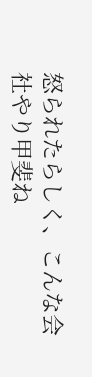怒られたらしく、こんな会社やり甲斐ね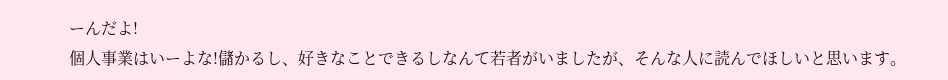ーんだよ!
個人事業はいーよな!儲かるし、好きなことできるしなんて若者がいましたが、そんな人に読んでほしいと思います。